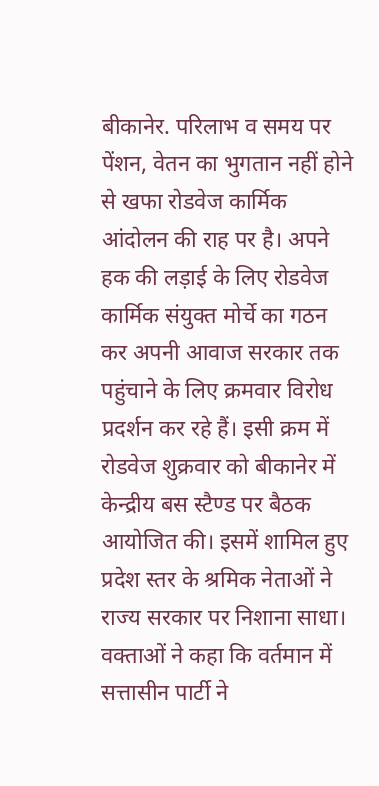बीकानेर. परिलाभ व समय पर पेंशन, वेतन का भुगतान नहीं होने से खफा रोडवेज कार्मिक आंदोलन की राह पर है। अपने हक की लड़ाई के लिए रोडवेज कार्मिक संयुक्त मोर्चे का गठन कर अपनी आवाज सरकार तक पहुंचाने के लिए क्रमवार विरोध प्रदर्शन कर रहे हैं। इसी क्रम में रोडवेज शुक्रवार को बीकानेर में केन्द्रीय बस स्टैण्ड पर बैठक आयोजित की। इसमें शामिल हुए प्रदेश स्तर के श्रमिक नेताओं ने राज्य सरकार पर निशाना साधा। वक्ताओं ने कहा कि वर्तमान में सत्तासीन पार्टी ने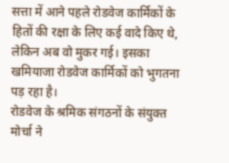सत्ता में आने पहले रोडवेज कार्मिकों के हितों की रक्षा के लिए कई वादे किए थे, लेकिन अब वो मुकर गई। इसका खमियाजा रोडवेज कार्मिकों को भुगतना पड़ रहा है।
रोडवेज के श्रमिक संगठनों के संयुक्त मोर्चा ने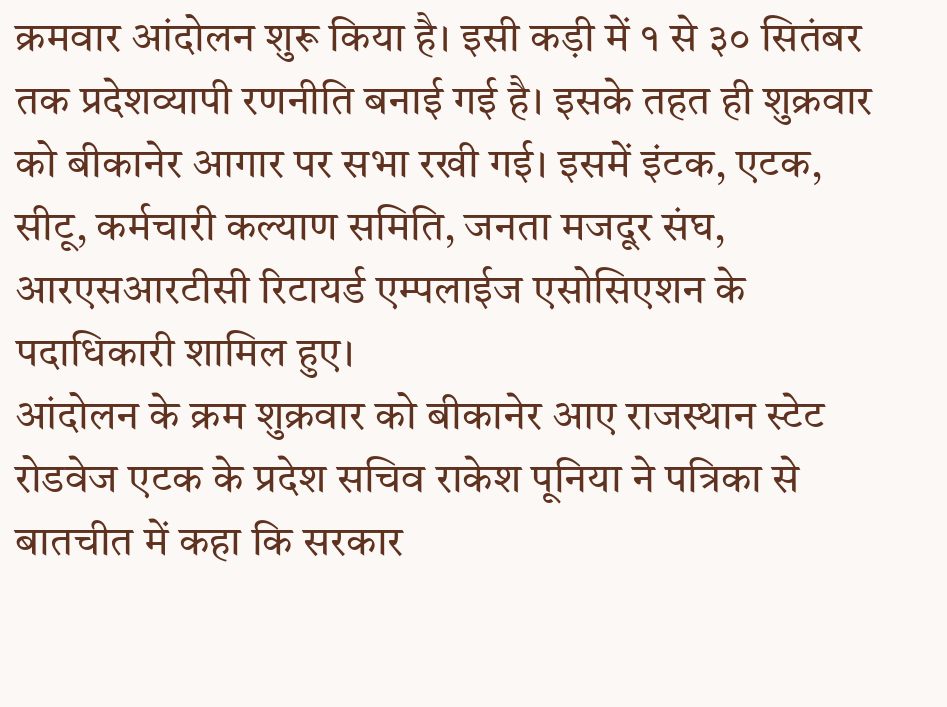क्रमवार आंदोलन शुरू किया है। इसी कड़ी में १ से ३० सितंबर तक प्रदेशव्यापी रणनीति बनाई गई है। इसके तहत ही शुक्रवार को बीकानेर आगार पर सभा रखी गई। इसमें इंटक, एटक, सीटू, कर्मचारी कल्याण समिति, जनता मजदूर संघ, आरएसआरटीसी रिटायर्ड एम्पलाईज एसोसिएशन के पदाधिकारी शामिल हुए।
आंदोलन के क्रम शुक्रवार को बीकानेर आए राजस्थान स्टेट रोडवेज एटक के प्रदेश सचिव राकेश पूनिया ने पत्रिका से बातचीत में कहा कि सरकार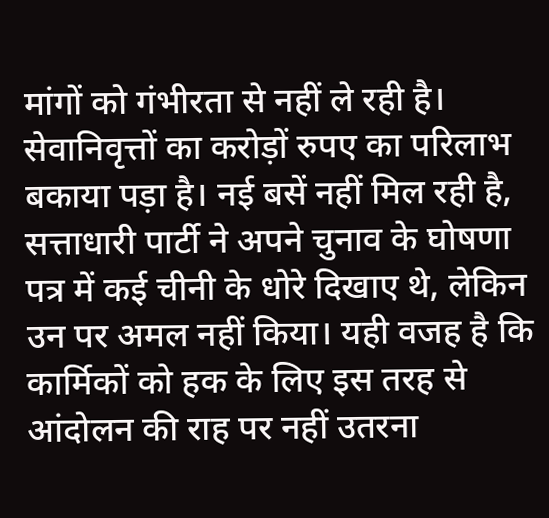मांगों को गंभीरता से नहीं ले रही है। सेवानिवृत्तों का करोड़ों रुपए का परिलाभ बकाया पड़ा है। नई बसें नहीं मिल रही है, सत्ताधारी पार्टी ने अपने चुनाव के घोषणा पत्र में कई चीनी के धोरे दिखाए थे, लेकिन उन पर अमल नहीं किया। यही वजह है कि कार्मिकों को हक के लिए इस तरह से आंदोलन की राह पर नहीं उतरना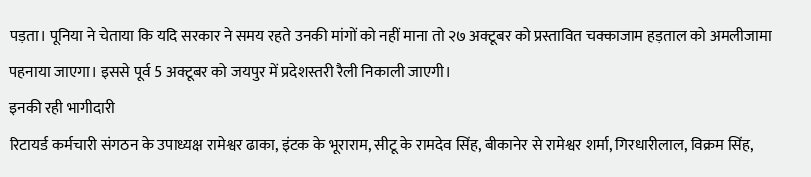पड़ता। पूनिया ने चेताया कि यदि सरकार ने समय रहते उनकी मांगों को नहीं माना तो २७ अक्टूबर को प्रस्तावित चक्काजाम हड़ताल को अमलीजामा पहनाया जाएगा। इससे पूर्व 5 अक्टूबर को जयपुर में प्रदेशस्तरी रैली निकाली जाएगी।
इनकी रही भागीदारी
रिटायर्ड कर्मचारी संगठन के उपाध्यक्ष रामेश्वर ढाका, इंटक के भूराराम, सीटू के रामदेव सिंह, बीकानेर से रामेश्वर शर्मा, गिरधारीलाल, विक्रम सिंह,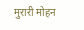मुरारी मोहन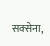सक्सेना,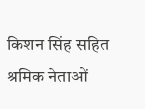किशन सिंह सहित श्रमिक नेताओं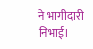ने भागीदारी निभाई।